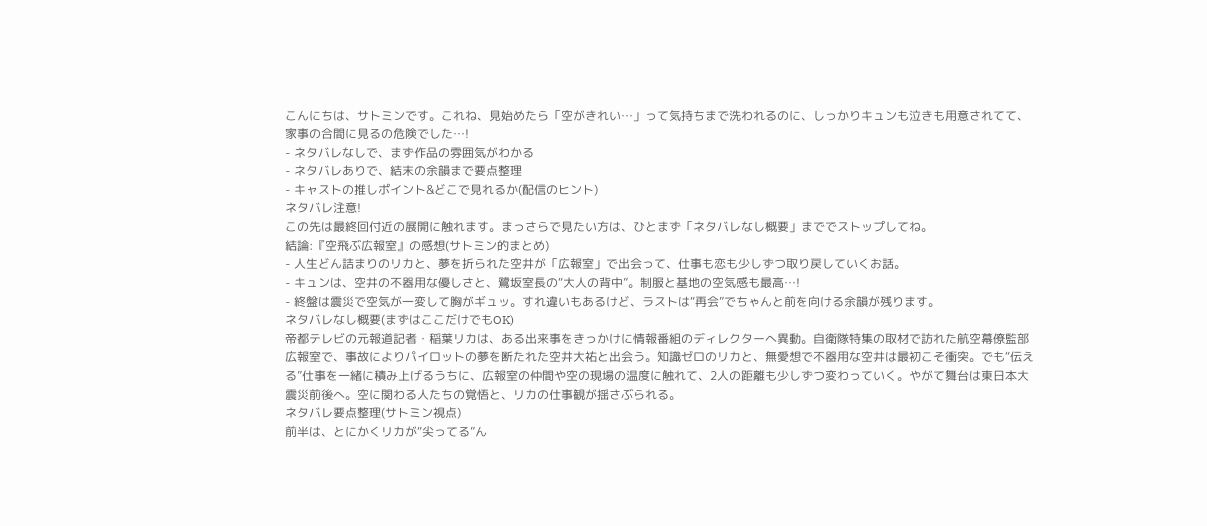こんにちは、サトミンです。これね、見始めたら「空がきれい…」って気持ちまで洗われるのに、しっかりキュンも泣きも用意されてて、家事の合間に見るの危険でした…!
- ネタバレなしで、まず作品の雰囲気がわかる
- ネタバレありで、結末の余韻まで要点整理
- キャストの推しポイント&どこで見れるか(配信のヒント)
ネタバレ注意!
この先は最終回付近の展開に触れます。まっさらで見たい方は、ひとまず「ネタバレなし概要」まででストップしてね。
結論:『空飛ぶ広報室』の感想(サトミン的まとめ)
- 人生どん詰まりのリカと、夢を折られた空井が「広報室」で出会って、仕事も恋も少しずつ取り戻していくお話。
- キュンは、空井の不器用な優しさと、鷺坂室長の“大人の背中”。制服と基地の空気感も最高…!
- 終盤は震災で空気が一変して胸がギュッ。すれ違いもあるけど、ラストは“再会”でちゃんと前を向ける余韻が残ります。
ネタバレなし概要(まずはここだけでもOK)
帝都テレビの元報道記者・稲葉リカは、ある出来事をきっかけに情報番組のディレクターへ異動。自衛隊特集の取材で訪れた航空幕僚監部広報室で、事故によりパイロットの夢を断たれた空井大祐と出会う。知識ゼロのリカと、無愛想で不器用な空井は最初こそ衝突。でも“伝える”仕事を一緒に積み上げるうちに、広報室の仲間や空の現場の温度に触れて、2人の距離も少しずつ変わっていく。やがて舞台は東日本大震災前後へ。空に関わる人たちの覚悟と、リカの仕事観が揺さぶられる。
ネタバレ要点整理(サトミン視点)
前半は、とにかくリカが“尖ってる”ん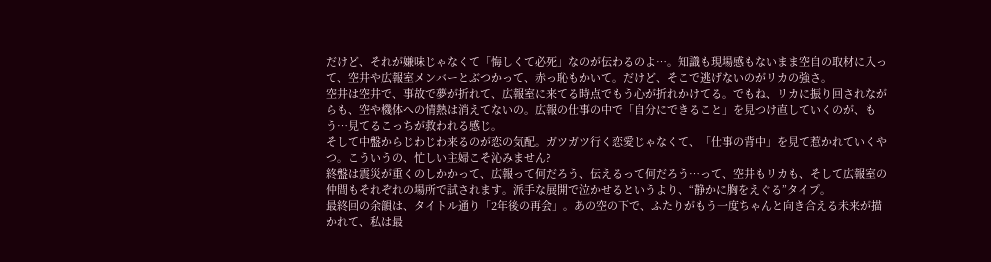だけど、それが嫌味じゃなくて「悔しくて必死」なのが伝わるのよ…。知識も現場感もないまま空自の取材に入って、空井や広報室メンバーとぶつかって、赤っ恥もかいて。だけど、そこで逃げないのがリカの強さ。
空井は空井で、事故で夢が折れて、広報室に来てる時点でもう心が折れかけてる。でもね、リカに振り回されながらも、空や機体への情熱は消えてないの。広報の仕事の中で「自分にできること」を見つけ直していくのが、もう…見てるこっちが救われる感じ。
そして中盤からじわじわ来るのが恋の気配。ガツガツ行く恋愛じゃなくて、「仕事の背中」を見て惹かれていくやつ。こういうの、忙しい主婦こそ沁みません?
終盤は震災が重くのしかかって、広報って何だろう、伝えるって何だろう…って、空井もリカも、そして広報室の仲間もそれぞれの場所で試されます。派手な展開で泣かせるというより、“静かに胸をえぐる”タイプ。
最終回の余韻は、タイトル通り「2年後の再会」。あの空の下で、ふたりがもう一度ちゃんと向き合える未来が描かれて、私は最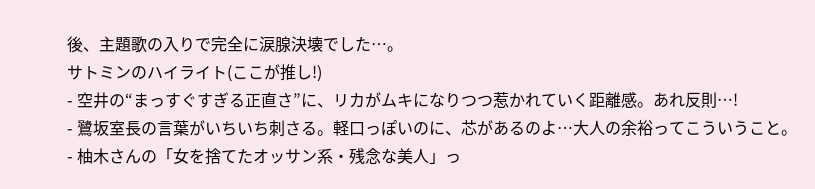後、主題歌の入りで完全に涙腺決壊でした…。
サトミンのハイライト(ここが推し!)
- 空井の“まっすぐすぎる正直さ”に、リカがムキになりつつ惹かれていく距離感。あれ反則…!
- 鷺坂室長の言葉がいちいち刺さる。軽口っぽいのに、芯があるのよ…大人の余裕ってこういうこと。
- 柚木さんの「女を捨てたオッサン系・残念な美人」っ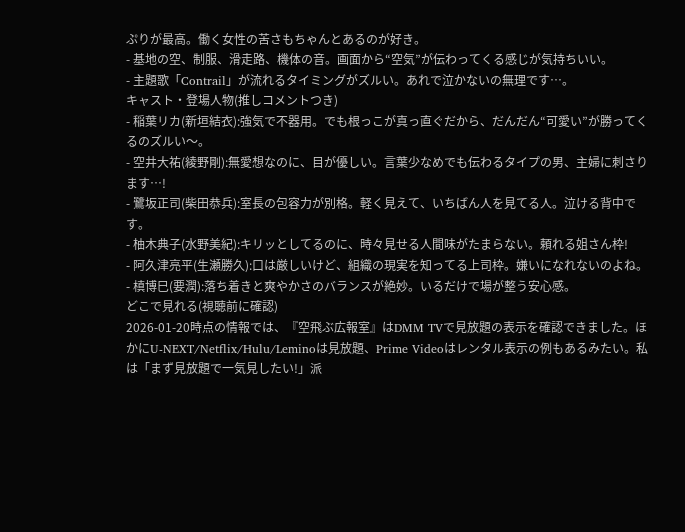ぷりが最高。働く女性の苦さもちゃんとあるのが好き。
- 基地の空、制服、滑走路、機体の音。画面から“空気”が伝わってくる感じが気持ちいい。
- 主題歌「Contrail」が流れるタイミングがズルい。あれで泣かないの無理です…。
キャスト・登場人物(推しコメントつき)
- 稲葉リカ(新垣結衣):強気で不器用。でも根っこが真っ直ぐだから、だんだん“可愛い”が勝ってくるのズルい〜。
- 空井大祐(綾野剛):無愛想なのに、目が優しい。言葉少なめでも伝わるタイプの男、主婦に刺さります…!
- 鷺坂正司(柴田恭兵):室長の包容力が別格。軽く見えて、いちばん人を見てる人。泣ける背中です。
- 柚木典子(水野美紀):キリッとしてるのに、時々見せる人間味がたまらない。頼れる姐さん枠!
- 阿久津亮平(生瀬勝久):口は厳しいけど、組織の現実を知ってる上司枠。嫌いになれないのよね。
- 槙博巳(要潤):落ち着きと爽やかさのバランスが絶妙。いるだけで場が整う安心感。
どこで見れる(視聴前に確認)
2026-01-20時点の情報では、『空飛ぶ広報室』はDMM TVで見放題の表示を確認できました。ほかにU-NEXT/Netflix/Hulu/Leminoは見放題、Prime Videoはレンタル表示の例もあるみたい。私は「まず見放題で一気見したい!」派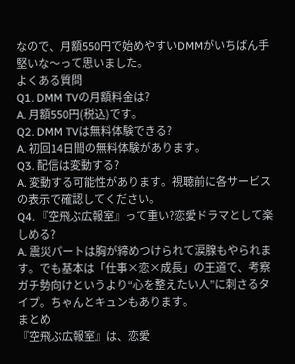なので、月額550円で始めやすいDMMがいちばん手堅いな〜って思いました。
よくある質問
Q1. DMM TVの月額料金は?
A. 月額550円(税込)です。
Q2. DMM TVは無料体験できる?
A. 初回14日間の無料体験があります。
Q3. 配信は変動する?
A. 変動する可能性があります。視聴前に各サービスの表示で確認してください。
Q4. 『空飛ぶ広報室』って重い?恋愛ドラマとして楽しめる?
A. 震災パートは胸が締めつけられて涙腺もやられます。でも基本は「仕事×恋×成長」の王道で、考察ガチ勢向けというより“心を整えたい人”に刺さるタイプ。ちゃんとキュンもあります。
まとめ
『空飛ぶ広報室』は、恋愛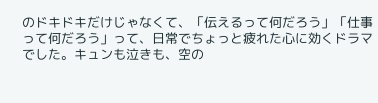のドキドキだけじゃなくて、「伝えるって何だろう」「仕事って何だろう」って、日常でちょっと疲れた心に効くドラマでした。キュンも泣きも、空の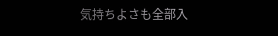気持ちよさも全部入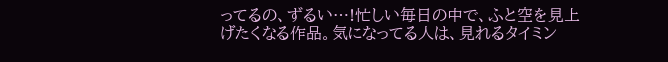ってるの、ずるい…!忙しい毎日の中で、ふと空を見上げたくなる作品。気になってる人は、見れるタイミン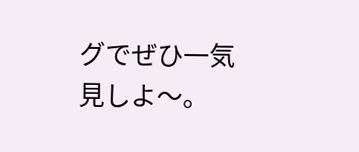グでぜひ一気見しよ〜。